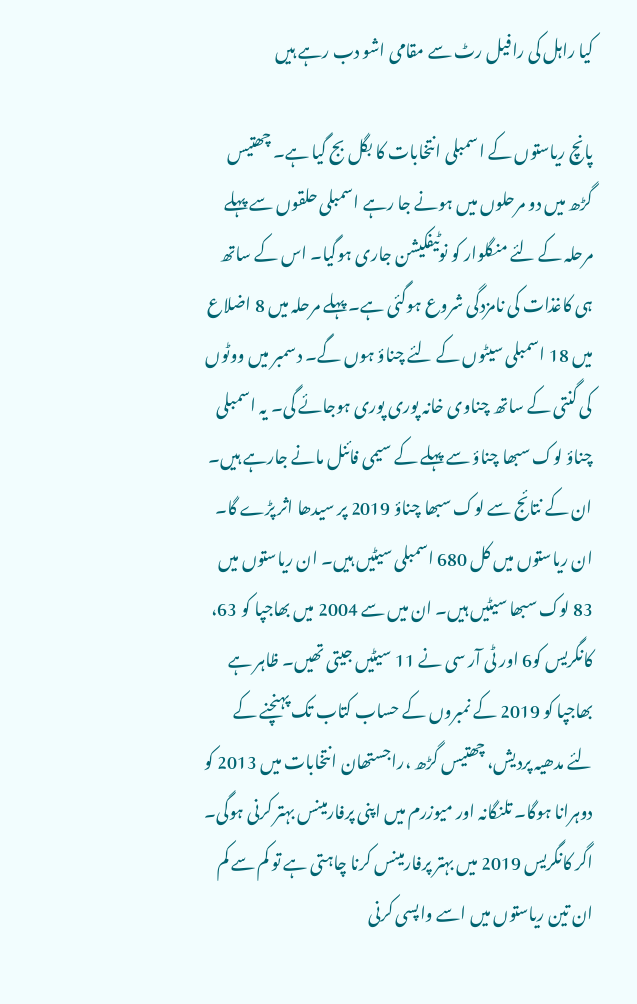کیا راہل کی رافیل رٹ سے مقامی اشو دب رہے ہیں

پانچ ریاستوں کے اسمبلی انتخابات کا بگل بج گیا ہے۔ چھتیس گڑھ میں دو مرحلوں میں ہونے جا رہے اسمبلی حلقوں سے پہلے مرحلہ کے لئے منگلوار کو نوٹیفکیشن جاری ہوگیا۔ اس کے ساتھ ہی کاغذات کی نامزدگی شروع ہوگئی ہے۔ پہلے مرحلہ میں 8 اضلاع میں 18 اسمبلی سیٹوں کے لئے چناؤ ہوں گے۔ دسمبر میں ووٹوں کی گنتی کے ساتھ چناوی خانہ پوری پوری ہوجائے گی۔ یہ اسمبلی چناؤ لوک سبھا چناؤ سے پہلے کے سیمی فائنل مانے جارہے ہیں۔ ان کے نتائج سے لوک سبھا چناؤ 2019 پر سیدھا اثر پڑے گا۔ ان ریاستوں میں کل 680 اسمبلی سیٹیں ہیں۔ ان ریاستوں میں 83 لوک سبھا سیٹیں ہیں۔ ان میں سے 2004 میں بھاجپا کو 63، کانگریس کو6 اور ٹی آر سی نے 11 سیٹیں جیتی تھیں۔ ظاہر ہے بھاجپا کو 2019 کے نمبروں کے حساب کتاب تک پہنچنے کے لئے مدھیہ پردیش، چھتیس گڑھ ،راجستھان انتخابات میں 2013 کو دوہرانا ہوگا۔ تلنگانہ اور میوزرم میں اپنی پرفارمینس بہتر کرنی ہوگی۔ اگر کانگریس 2019 میں بہتر پرفارمینس کرنا چاہتی ہے تو کم سے کم ان تین ریاستوں میں اسے واپسی کرنی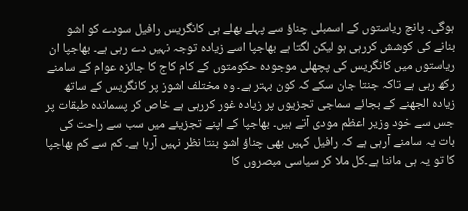ہوگی۔ پانچ ریاستوں کے اسمبلی چناؤ سے پہلے بھلے ہی کانگریس رافیل سودے کو اشو بنانے کی کوشش کررہی ہو لیکن لگتا ہے بھاجپا اسے زیادہ توجہ نہیں دے رہی ہے۔ بھاجپا ان ریاستوں میں کانگریس کی پچھلی موجودہ حکومتوں کے کام کاج کا جائزہ عوام کے سامنے رکھ رہی ہے تاکہ جنتا جان سکے کہ کون بہتر ہے۔ وہ مختلف اشوز پر کانگریس کے ساتھ زیادہ الجھنے کے بجائے سماجی تجزیوں پر زیادہ غور کررہی ہے خاص کر پسماندہ طبقات پر جس سے خود وزیر اعظم مودی آتے ہیں۔ بھاجپا کے اپنے تجزیئے میں سب سے راحت کی بات یہ سامنے آرہی ہے کہ رافیل کہیں بھی چناؤ اشو بنتا نظر نہیں آرہا ہے۔ کم سے کم بھاجپا کا تو یہ ہی ماننا ہے۔کل ملا کر سیاسی مبصروں کا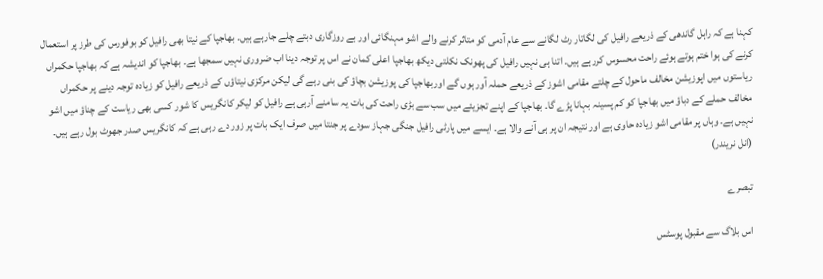کہنا ہے کہ راہل گاندھی کے ذریعے رافیل کی لگاتار رٹ لگانے سے عام آدمی کو متاثر کرنے والے اشو مہنگائی اور بے روزگاری دبتے چلے جارہے ہیں۔ بھاجپا کے نیتا بھی رافیل کو بوفورس کی طرز پر استعمال کرنے کی ہوا ختم ہوتے ہوئے راحت محسوس کررہے ہیں۔ اتنا ہی نہیں رافیل کی پھونک نکلتی دیکھ بھاجپا اعلی کمان نے اس پر توجہ دینا اب ضروری نہیں سمجھا ہے۔ بھاجپا کو اندیشہ ہے کہ بھاجپا حکمراں ریاستوں میں اپوزیشن مخالف ماحول کے چلتے مقامی اشوز کے ذریعے حملہ آور ہوں گے اوربھاجپا کی پوزیشن بچاؤ کی بنی رہے گی لیکن مرکزی نیتاؤں کے ذریعے رافیل کو زیادہ توجہ دینے پر حکمراں مخالف حملے کے دباؤ میں بھاجپا کو کم پسینہ بہانا پڑے گا۔ بھاجپا کے اپنے تجزیئے میں سب سے بڑی راحت کی بات یہ سامنے آرہی ہے رافیل کو لیکر کانگریس کا شور کسی بھی ریاست کے چناؤ میں اشو نہیں ہے۔ وہاں پر مقامی اشو زیادہ حاوی ہے اور نتیجہ ان پر ہی آنے والا ہے۔ ایسے میں پارٹی رافیل جنگی جہاز سودے پر جنتا میں صرف ایک بات پر زور دے رہی ہے کہ کانگریس صدر جھوٹ بول رہے ہیں۔
(انل نریندر)

تبصرے

اس بلاگ سے مقبول پوسٹس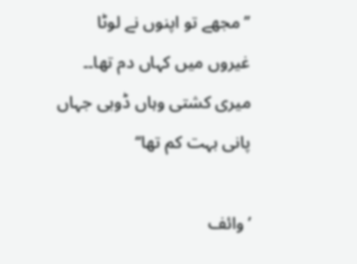’’مجھے تو اپنوں نے لوٹا غیروں میں کہاں دم تھا۔۔ میری کشتی وہاں ڈوبی جہاں پانی بہت کم تھا‘‘

’وائف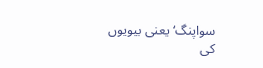سواپنگ‘ یعنی بیویوں کی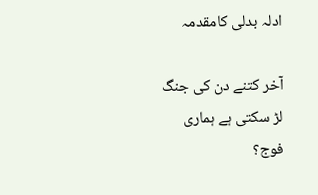ادلہ بدلی کامقدمہ

آخر کتنے دن کی جنگ لڑ سکتی ہے ہماری فوج؟